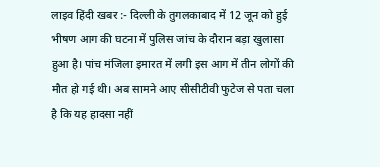लाइव हिंदी खबर :- दिल्ली के तुगलकाबाद में 12 जून को हुई भीषण आग की घटना में पुलिस जांच के दौरान बड़ा खुलासा हुआ है। पांच मंजिला इमारत में लगी इस आग में तीन लोगों की मौत हो गई थी। अब सामने आए सीसीटीवी फुटेज से पता चला है कि यह हादसा नहीं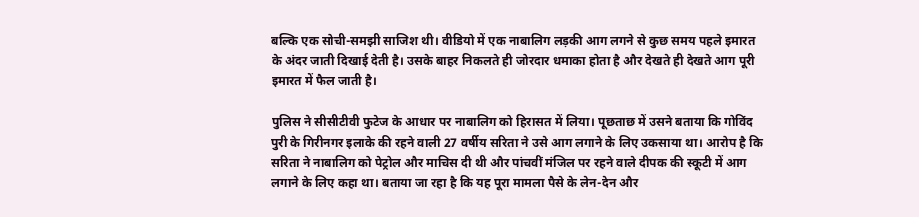बल्कि एक सोची-समझी साजिश थी। वीडियो में एक नाबालिग लड़की आग लगने से कुछ समय पहले इमारत के अंदर जाती दिखाई देती है। उसके बाहर निकलते ही जोरदार धमाका होता है और देखते ही देखते आग पूरी इमारत में फैल जाती है।

पुलिस ने सीसीटीवी फुटेज के आधार पर नाबालिग को हिरासत में लिया। पूछताछ में उसने बताया कि गोविंद पुरी के गिरीनगर इलाके की रहने वाली 27 वर्षीय सरिता ने उसे आग लगाने के लिए उकसाया था। आरोप है कि सरिता ने नाबालिग को पेट्रोल और माचिस दी थी और पांचवीं मंजिल पर रहने वाले दीपक की स्कूटी में आग लगाने के लिए कहा था। बताया जा रहा है कि यह पूरा मामला पैसे के लेन-देन और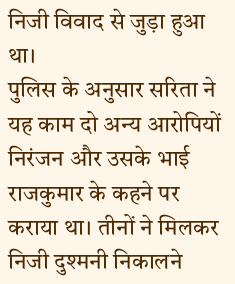निजी विवाद से जुड़ा हुआ था।
पुलिस के अनुसार सरिता ने यह काम दो अन्य आरोपियों निरंजन और उसके भाई राजकुमार के कहने पर कराया था। तीनों ने मिलकर निजी दुश्मनी निकालने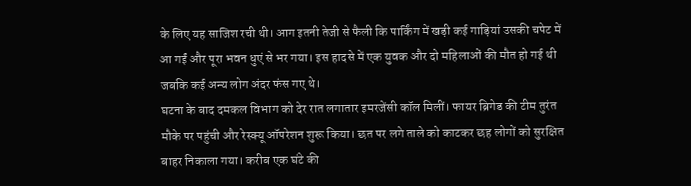के लिए यह साजिश रची थी। आग इतनी तेजी से फैली कि पार्किंग में खड़ी कई गाड़ियां उसकी चपेट में आ गईं और पूरा भवन धुएं से भर गया। इस हादसे में एक युवक और दो महिलाओं की मौत हो गई थी जबकि कई अन्य लोग अंदर फंस गए थे।
घटना के बाद दमकल विभाग को देर रात लगातार इमरजेंसी कॉल मिलीं। फायर ब्रिगेड की टीम तुरंत मौके पर पहुंची और रेस्क्यू ऑपरेशन शुरू किया। छत पर लगे ताले को काटकर छह लोगों को सुरक्षित बाहर निकाला गया। करीब एक घंटे की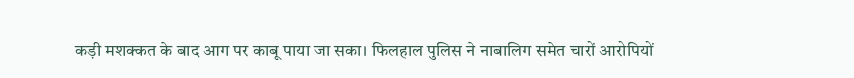कड़ी मशक्कत के बाद आग पर काबू पाया जा सका। फिलहाल पुलिस ने नाबालिग समेत चारों आरोपियों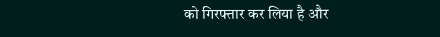को गिरफ्तार कर लिया है और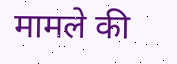मामले की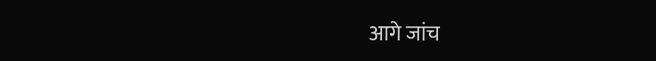आगे जांच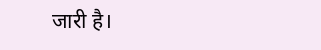जारी है।